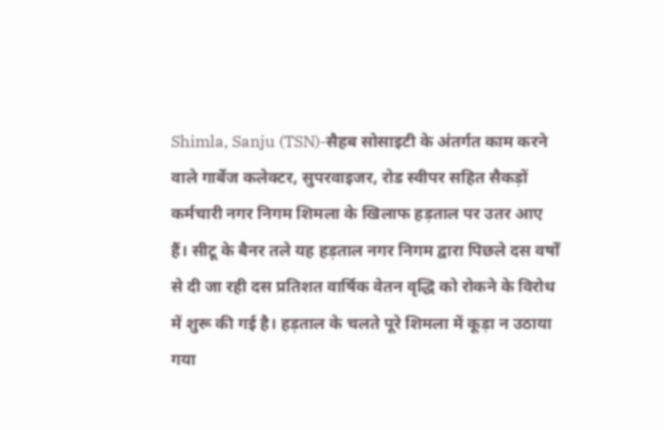Shimla, Sanju (TSN)-सैहब सोसाइटी के अंतर्गत काम करने वाले गार्बेज कलेक्टर, सुपरवाइजर, रोड स्वीपर सहित सैकड़ों कर्मचारी नगर निगम शिमला के खिलाफ हड़ताल पर उतर आए हैं। सीटू के बैनर तले यह हड़ताल नगर निगम द्वारा पिछले दस वर्षों से दी जा रही दस प्रतिशत वार्षिक वेतन वृद्धि को रोकने के विरोध में शुरू की गई है। हड़ताल के चलते पूरे शिमला में कूड़ा न उठाया गया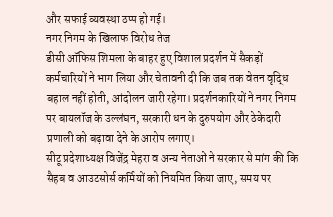और सफाई व्यवस्था ठप्प हो गई।
नगर निगम के खिलाफ विरोध तेज
डीसी ऑफिस शिमला के बाहर हुए विशाल प्रदर्शन में सैकड़ों कर्मचारियों ने भाग लिया और चेतावनी दी कि जब तक वेतन वृद्धि बहाल नहीं होती, आंदोलन जारी रहेगा। प्रदर्शनकारियों ने नगर निगम पर बायलॉज के उल्लंघन, सरकारी धन के दुरुपयोग और ठेकेदारी प्रणाली को बढ़ावा देने के आरोप लगाए।
सीटू प्रदेशाध्यक्ष विजेंद्र मेहरा व अन्य नेताओं ने सरकार से मांग की कि सैहब व आउटसोर्स कर्मियों को नियमित किया जाए, समय पर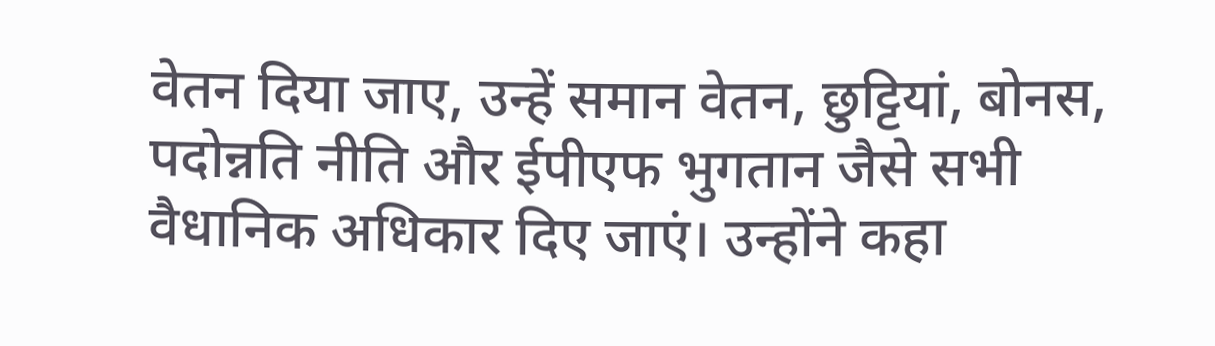वेतन दिया जाए, उन्हें समान वेतन, छुट्टियां, बोनस, पदोन्नति नीति और ईपीएफ भुगतान जैसे सभी वैधानिक अधिकार दिए जाएं। उन्होंने कहा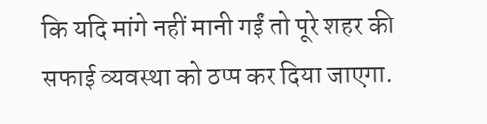कि यदि मांगे नहीं मानी गईं तो पूरे शहर की सफाई व्यवस्था को ठप्प कर दिया जाएगा.